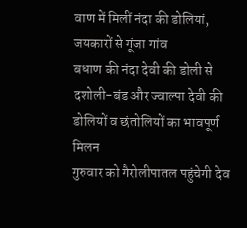वाण में मिलीं नंदा की डोलियां, जयकारों से गूंजा गांव
बधाण की नंदा देवी की डोली से दशोली-बंड और ज्वाल्पा देवी की डोलियों व छंतोलियों का भावपूर्ण मिलन
गुरुवार को गैरोलीपातल पहुंचेगी देव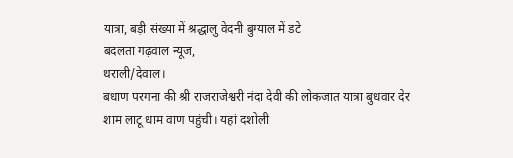यात्रा, बड़ी संख्या में श्रद्धालु वेदनी बुग्याल में डटे
बदलता गढ़वाल न्यूज,
थराली/देवाल।
बधाण परगना की श्री राजराजेश्वरी नंदा देवी की लोकजात यात्रा बुधवार देर शाम लाटू धाम वाण पहुंची। यहां दशोली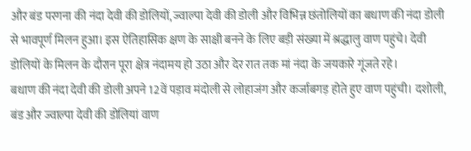और बंड परगना की नंदा देवी की डोलियों, ज्वाल्पा देवी की डोली और विभिन्न छंतोलियों का बधाण की नंदा डोली से भावपूर्ण मिलन हुआ। इस ऐतिहासिक क्षण के साक्षी बनने के लिए बड़ी संख्या में श्रद्धालु वाण पहुंचे। देवी डोलियों के मिलन के दौरान पूरा क्षेत्र नंदामय हो उठा और देर रात तक मां नंदा के जयकारे गूंजते रहे।
बधाण की नंदा देवी की डोली अपने 12वें पड़ाव मंदोली से लोहाजंग और कर्जाबगड़ होते हुए वाण पहुंची। दशोली, बंड और ज्वाल्पा देवी की डोलियां वाण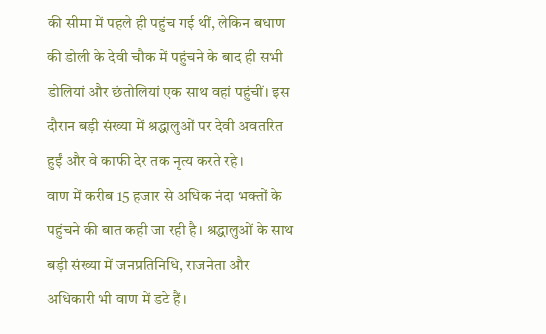की सीमा में पहले ही पहुंच गई थीं, लेकिन बधाण की डोली के देवी चौक में पहुंचने के बाद ही सभी डोलियां और छंतोलियां एक साथ वहां पहुंचीं। इस दौरान बड़ी संख्या में श्रद्धालुओं पर देवी अवतरित हुईं और वे काफी देर तक नृत्य करते रहे।
वाण में करीब 15 हजार से अधिक नंदा भक्तों के पहुंचने की बात कही जा रही है। श्रद्धालुओं के साथ बड़ी संख्या में जनप्रतिनिधि, राजनेता और अधिकारी भी वाण में डटे हैं।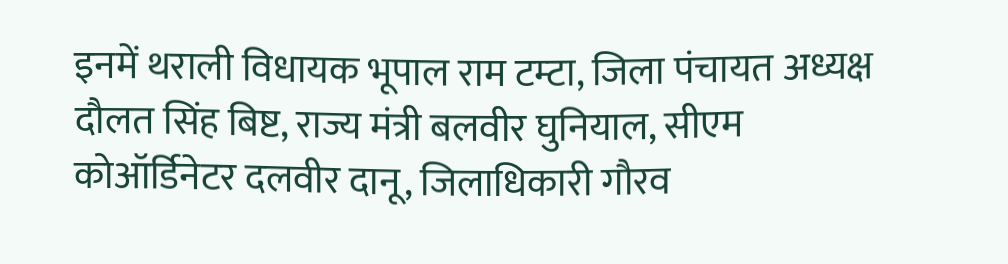इनमें थराली विधायक भूपाल राम टम्टा, जिला पंचायत अध्यक्ष दौलत सिंह बिष्ट, राज्य मंत्री बलवीर घुनियाल, सीएम कोऑर्डिनेटर दलवीर दानू, जिलाधिकारी गौरव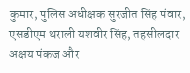कुमार, पुलिस अधीक्षक सुरजीत सिंह पंवार, एसडीएम थराली यशवीर सिंह, तहसीलदार अक्षय पंकज और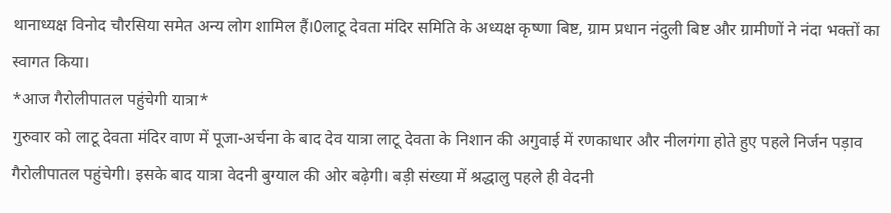थानाध्यक्ष विनोद चौरसिया समेत अन्य लोग शामिल हैं।0लाटू देवता मंदिर समिति के अध्यक्ष कृष्णा बिष्ट, ग्राम प्रधान नंदुली बिष्ट और ग्रामीणों ने नंदा भक्तों का स्वागत किया।
*आज गैरोलीपातल पहुंचेगी यात्रा*
गुरुवार को लाटू देवता मंदिर वाण में पूजा-अर्चना के बाद देव यात्रा लाटू देवता के निशान की अगुवाई में रणकाधार और नीलगंगा होते हुए पहले निर्जन पड़ाव गैरोलीपातल पहुंचेगी। इसके बाद यात्रा वेदनी बुग्याल की ओर बढ़ेगी। बड़ी संख्या में श्रद्धालु पहले ही वेदनी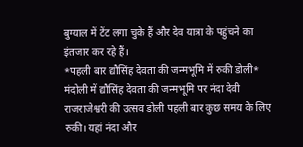बुग्याल में टेंट लगा चुके हैं और देव यात्रा के पहुंचने का इंतजार कर रहे हैं।
*पहली बार द्यौसिंह देवता की जन्मभूमि में रुकी डोली*
मंदोली में द्यौसिंह देवता की जन्मभूमि पर नंदा देवी राजराजेश्वरी की उत्सव डोली पहली बार कुछ समय के लिए रुकी। यहां नंदा और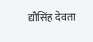द्यौसिंह देवता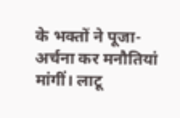के भक्तों ने पूजा-अर्चना कर मनौतियां मांगीं। लाटू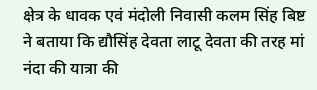क्षेत्र के धावक एवं मंदोली निवासी कलम सिंह बिष्ट ने बताया कि द्यौसिंह देवता लाटू देवता की तरह मां नंदा की यात्रा की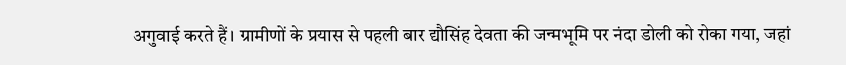अगुवाई करते हैं। ग्रामीणों के प्रयास से पहली बार द्यौसिंह देवता की जन्मभूमि पर नंदा डोली को रोका गया, जहां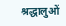श्रद्धालुओं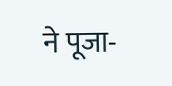ने पूजा-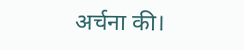अर्चना की।